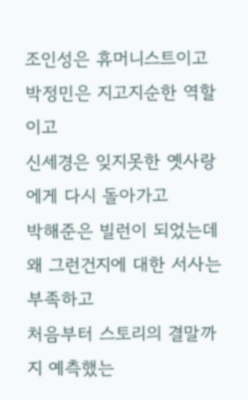조인성은 휴머니스트이고
박정민은 지고지순한 역할이고
신세경은 잊지못한 옛사랑에게 다시 돌아가고
박해준은 빌런이 되었는데
왜 그런건지에 대한 서사는 부족하고
처음부터 스토리의 결말까지 예측했는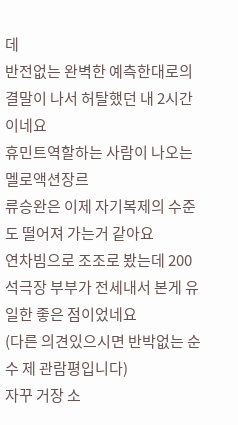데
반전없는 완벽한 예측한대로의 결말이 나서 허탈했던 내 2시간이네요
휴민트역할하는 사람이 나오는 멜로액션장르
류승완은 이제 자기복제의 수준도 떨어져 가는거 같아요
연차빔으로 조조로 봤는데 200석극장 부부가 전세내서 본게 유일한 좋은 점이었네요
(다른 의견있으시면 반박없는 순수 제 관람평입니다)
자꾸 거장 소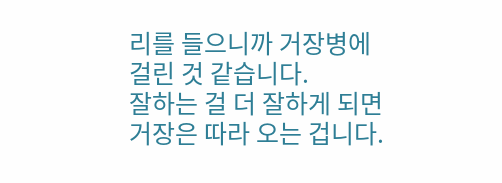리를 들으니까 거장병에 걸린 것 같습니다.
잘하는 걸 더 잘하게 되면 거장은 따라 오는 겁니다.